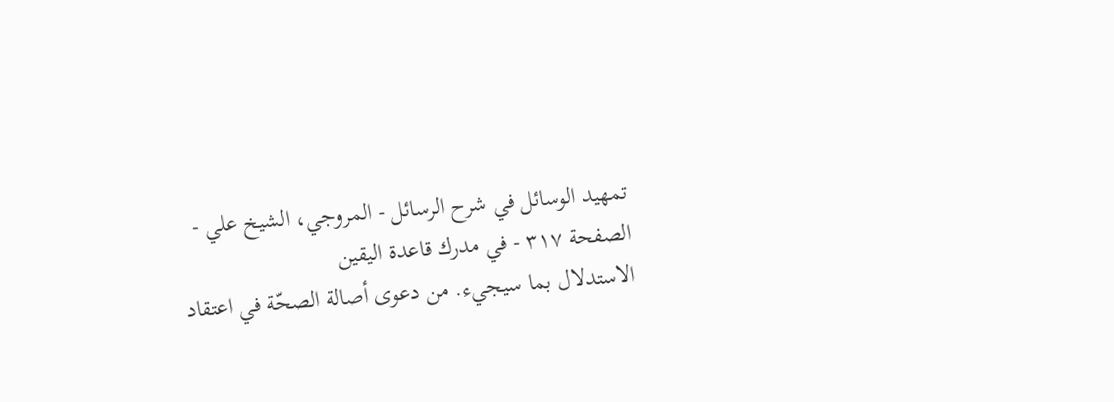تمهيد الوسائل في شرح الرسائل - المروجي، الشيخ علي - الصفحة ٣١٧ - في مدرك قاعدة اليقين
الاستدلال بما سيجيء. من دعوى أصالة الصحّة في اعتقاد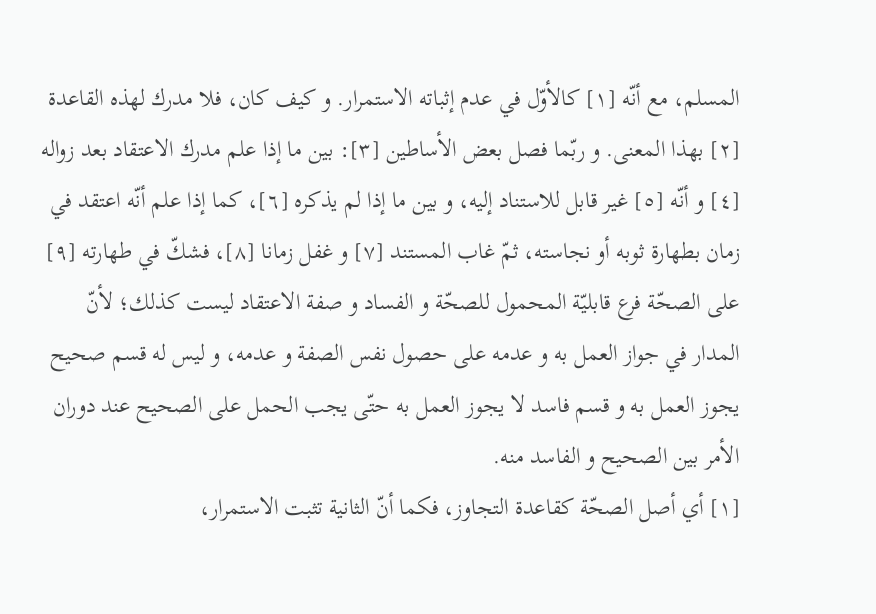المسلم، مع أنّه [١] كالأوّل في عدم إثباته الاستمرار. و كيف كان، فلا مدرك لهذه القاعدة [٢] بهذا المعنى. و ربّما فصل بعض الأساطين [٣]: بين ما إذا علم مدرك الاعتقاد بعد زواله [٤] و أنّه [٥] غير قابل للاستناد إليه، و بين ما إذا لم يذكره [٦]، كما إذا علم أنّه اعتقد في زمان بطهارة ثوبه أو نجاسته، ثمّ غاب المستند [٧] و غفل زمانا [٨]، فشكّ في طهارته [٩]
على الصحّة فرع قابليّة المحمول للصحّة و الفساد و صفة الاعتقاد ليست كذلك؛ لأنّ المدار في جواز العمل به و عدمه على حصول نفس الصفة و عدمه، و ليس له قسم صحيح يجوز العمل به و قسم فاسد لا يجوز العمل به حتّى يجب الحمل على الصحيح عند دوران الأمر بين الصحيح و الفاسد منه.
[١] أي أصل الصحّة كقاعدة التجاوز، فكما أنّ الثانية تثبت الاستمرار،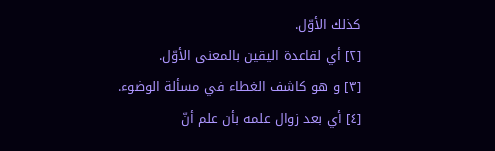كذلك الأوّل.
[٢] أي لقاعدة اليقين بالمعنى الأوّل.
[٣] و هو كاشف الغطاء في مسألة الوضوء.
[٤] أي بعد زوال علمه بأن علم أنّ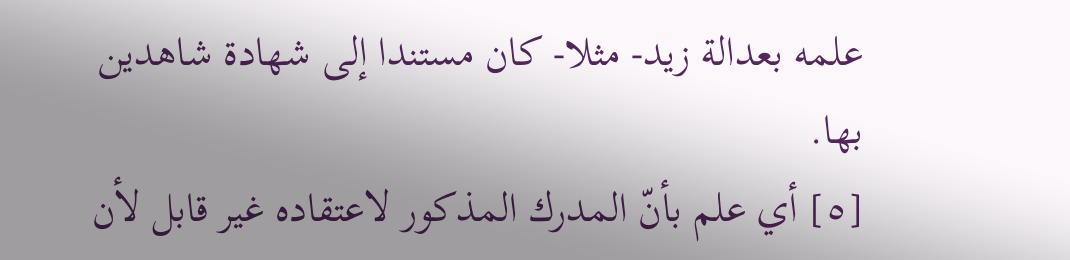علمه بعدالة زيد- مثلا- كان مستندا إلى شهادة شاهدين بها.
[٥] أي علم بأنّ المدرك المذكور لاعتقاده غير قابل لأن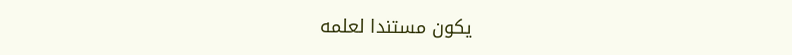يكون مستندا لعلمه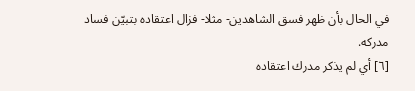في الحال بأن ظهر فسق الشاهدين- مثلا- فزال اعتقاده بتبيّن فساد مدركه.
[٦] أي لم يذكر مدرك اعتقاده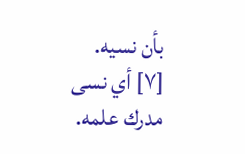بأن نسيه.
[٧] أي نسى مدرك علمه.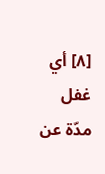[٨] أي غفل مدّة عن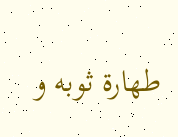طهارة ثوبه و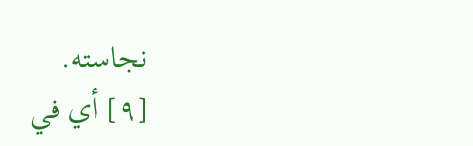نجاسته.
[٩] أي في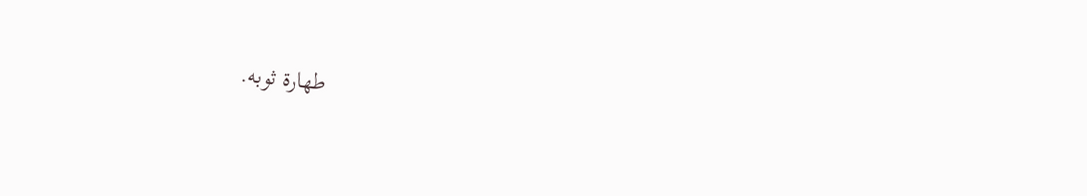طهارة ثوبه.